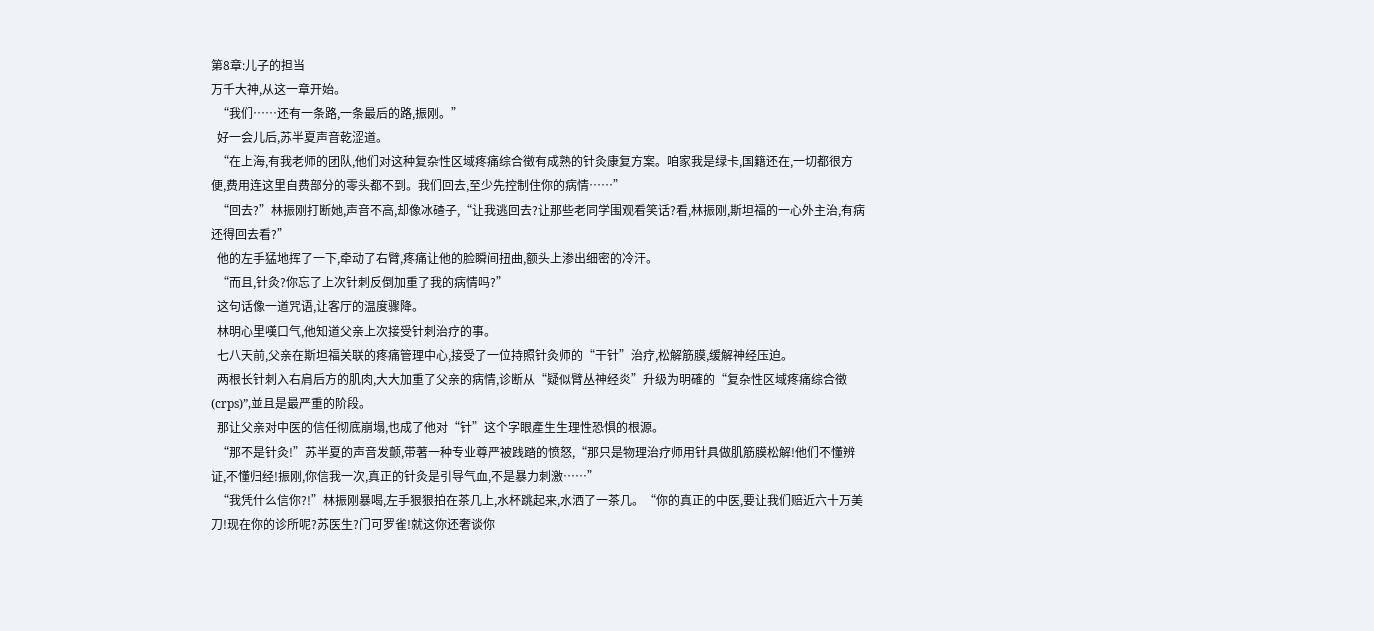第8章:儿子的担当
万千大神,从这一章开始。
  “我们……还有一条路,一条最后的路,振刚。”
  好一会儿后,苏半夏声音乾涩道。
  “在上海,有我老师的团队,他们对这种复杂性区域疼痛综合徵有成熟的针灸康复方案。咱家我是绿卡,国籍还在,一切都很方便,费用连这里自费部分的零头都不到。我们回去,至少先控制住你的病情……”
  “回去?”林振刚打断她,声音不高,却像冰碴子,“让我逃回去?让那些老同学围观看笑话?看,林振刚,斯坦福的一心外主治,有病还得回去看?”
  他的左手猛地挥了一下,牵动了右臂,疼痛让他的脸瞬间扭曲,额头上渗出细密的冷汗。
  “而且,针灸?你忘了上次针刺反倒加重了我的病情吗?”
  这句话像一道咒语,让客厅的温度骤降。
  林明心里嘆口气,他知道父亲上次接受针刺治疗的事。
  七八天前,父亲在斯坦福关联的疼痛管理中心,接受了一位持照针灸师的“干针”治疗,松解筋膜,缓解神经压迫。
  两根长针刺入右肩后方的肌肉,大大加重了父亲的病情,诊断从“疑似臂丛神经炎”升级为明確的“复杂性区域疼痛综合徵(crps)”,並且是最严重的阶段。
  那让父亲对中医的信任彻底崩塌,也成了他对“针”这个字眼產生生理性恐惧的根源。
  “那不是针灸!”苏半夏的声音发颤,带著一种专业尊严被践踏的愤怒,“那只是物理治疗师用针具做肌筋膜松解!他们不懂辨证,不懂归经!振刚,你信我一次,真正的针灸是引导气血,不是暴力刺激……”
  “我凭什么信你?!”林振刚暴喝,左手狠狠拍在茶几上,水杯跳起来,水洒了一茶几。“你的真正的中医,要让我们赔近六十万美刀!现在你的诊所呢?苏医生?门可罗雀!就这你还奢谈你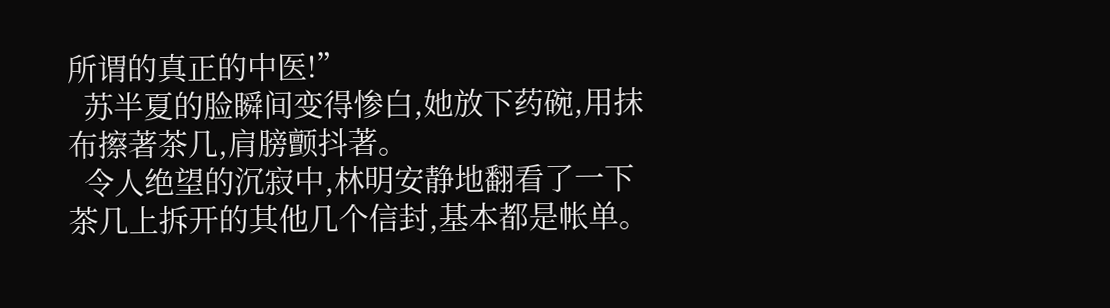所谓的真正的中医!”
  苏半夏的脸瞬间变得惨白,她放下药碗,用抹布擦著茶几,肩膀颤抖著。
  令人绝望的沉寂中,林明安静地翻看了一下茶几上拆开的其他几个信封,基本都是帐单。